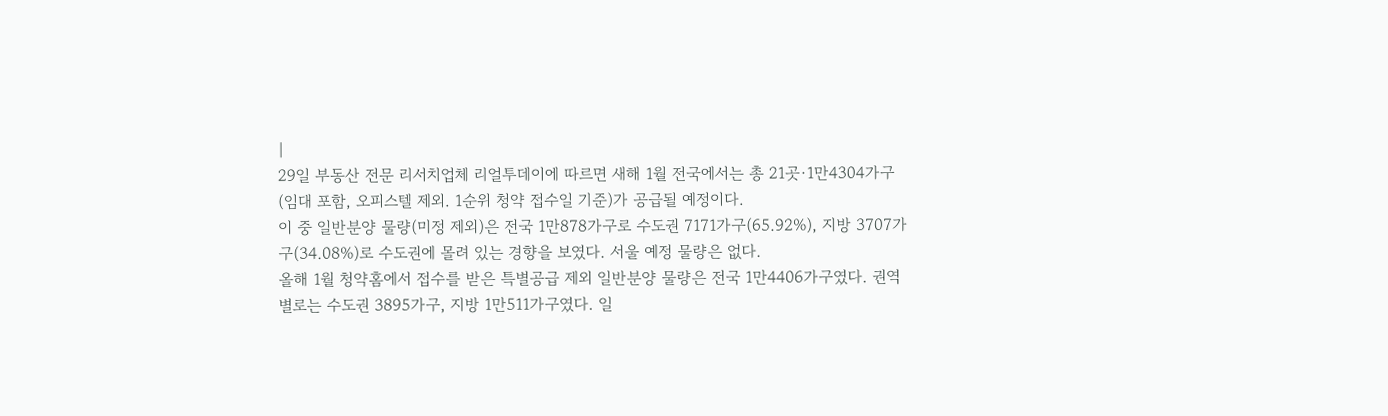|
29일 부동산 전문 리서치업체 리얼투데이에 따르면 새해 1월 전국에서는 총 21곳·1만4304가구(임대 포함, 오피스텔 제외. 1순위 청약 접수일 기준)가 공급될 예정이다.
이 중 일반분양 물량(미정 제외)은 전국 1만878가구로 수도권 7171가구(65.92%), 지방 3707가구(34.08%)로 수도권에 몰려 있는 경향을 보였다. 서울 예정 물량은 없다.
올해 1월 청약홈에서 접수를 받은 특별공급 제외 일반분양 물량은 전국 1만4406가구였다. 권역별로는 수도권 3895가구, 지방 1만511가구였다. 일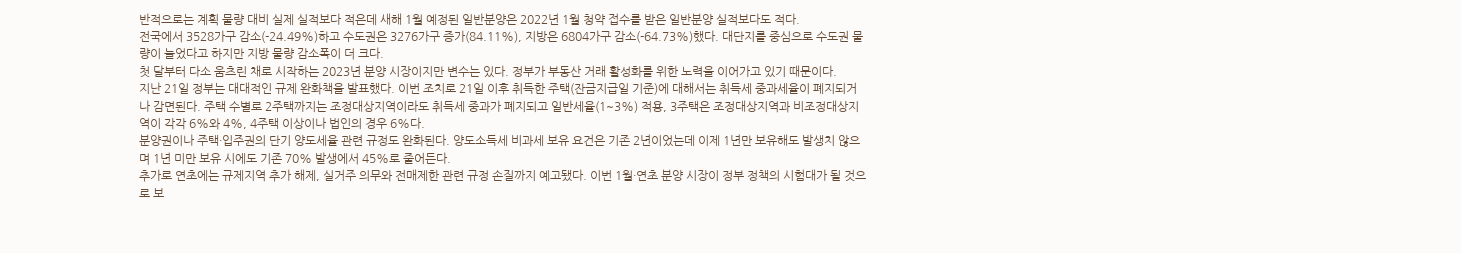반적으로는 계획 물량 대비 실제 실적보다 적은데 새해 1월 예정된 일반분양은 2022년 1월 청약 접수를 받은 일반분양 실적보다도 적다.
전국에서 3528가구 감소(-24.49%)하고 수도권은 3276가구 증가(84.11%), 지방은 6804가구 감소(-64.73%)했다. 대단지를 중심으로 수도권 물량이 늘었다고 하지만 지방 물량 감소폭이 더 크다.
첫 달부터 다소 움츠린 채로 시작하는 2023년 분양 시장이지만 변수는 있다. 정부가 부동산 거래 활성화를 위한 노력을 이어가고 있기 때문이다.
지난 21일 정부는 대대적인 규제 완화책을 발표했다. 이번 조치로 21일 이후 취득한 주택(잔금지급일 기준)에 대해서는 취득세 중과세율이 폐지되거나 감면된다. 주택 수별로 2주택까지는 조정대상지역이라도 취득세 중과가 폐지되고 일반세율(1~3%) 적용, 3주택은 조정대상지역과 비조정대상지역이 각각 6%와 4%, 4주택 이상이나 법인의 경우 6%다.
분양권이나 주택·입주권의 단기 양도세율 관련 규정도 완화된다. 양도소득세 비과세 보유 요건은 기존 2년이었는데 이제 1년만 보유해도 발생치 않으며 1년 미만 보유 시에도 기존 70% 발생에서 45%로 줄어든다.
추가로 연초에는 규제지역 추가 해제, 실거주 의무와 전매제한 관련 규정 손질까지 예고됐다. 이번 1월·연초 분양 시장이 정부 정책의 시험대가 될 것으로 보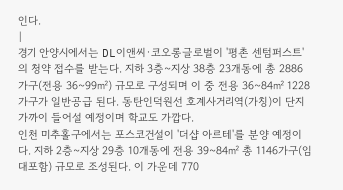인다.
|
경기 안양시에서는 DL이앤씨·코오롱글로벌이 '평촌 센텀퍼스트'의 청약 접수를 받는다. 지하 3층~지상 38층 23개동에 총 2886가구(전용 36~99㎡) 규모로 구성되며 이 중 전용 36~84㎡ 1228가구가 일반공급 된다. 동탄인덕원선 호계사거리역(가칭)이 단지 가까이 들어설 예정이며 학교도 가깝다.
인천 미추홀구에서는 포스코건설이 '더샵 아르테'를 분양 예정이다. 지하 2층~지상 29층 10개동에 전용 39~84㎡ 총 1146가구(임대포함) 규모로 조성된다. 이 가운데 770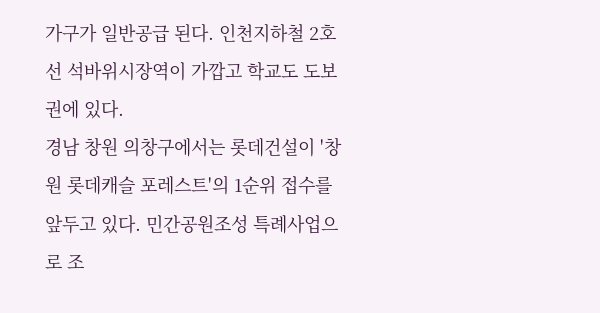가구가 일반공급 된다. 인천지하철 2호선 석바위시장역이 가깝고 학교도 도보권에 있다.
경남 창원 의창구에서는 롯데건설이 '창원 롯데캐슬 포레스트'의 1순위 접수를 앞두고 있다. 민간공원조성 특례사업으로 조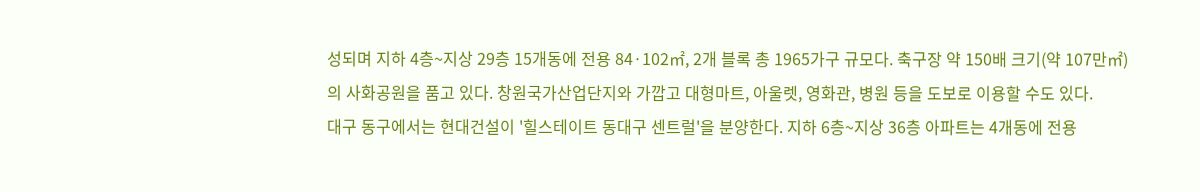성되며 지하 4층~지상 29층 15개동에 전용 84·102㎡, 2개 블록 총 1965가구 규모다. 축구장 약 150배 크기(약 107만㎡)의 사화공원을 품고 있다. 창원국가산업단지와 가깝고 대형마트, 아울렛, 영화관, 병원 등을 도보로 이용할 수도 있다.
대구 동구에서는 현대건설이 '힐스테이트 동대구 센트럴'을 분양한다. 지하 6층~지상 36층 아파트는 4개동에 전용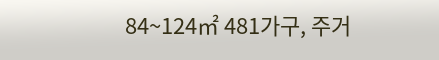84~124㎡ 481가구, 주거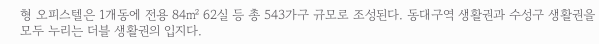형 오피스텔은 1개동에 전용 84㎡ 62실 등 총 543가구 규모로 조성된다. 동대구역 생활권과 수성구 생활권을 모두 누리는 더블 생활권의 입지다.